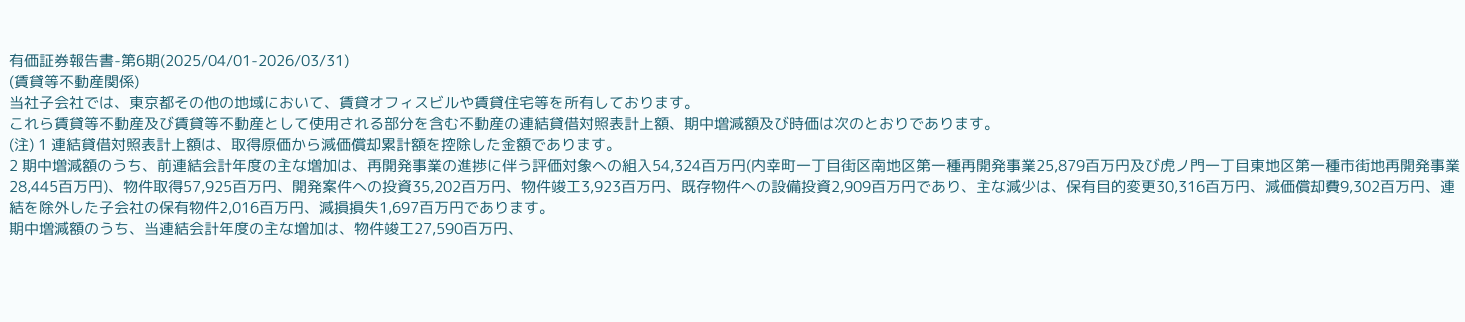有価証券報告書-第6期(2025/04/01-2026/03/31)
(賃貸等不動産関係)
当社子会社では、東京都その他の地域において、賃貸オフィスビルや賃貸住宅等を所有しております。
これら賃貸等不動産及び賃貸等不動産として使用される部分を含む不動産の連結貸借対照表計上額、期中増減額及び時価は次のとおりであります。
(注) 1 連結貸借対照表計上額は、取得原価から減価償却累計額を控除した金額であります。
2 期中増減額のうち、前連結会計年度の主な増加は、再開発事業の進捗に伴う評価対象への組入54,324百万円(内幸町一丁目街区南地区第一種再開発事業25,879百万円及び虎ノ門一丁目東地区第一種市街地再開発事業28,445百万円)、物件取得57,925百万円、開発案件への投資35,202百万円、物件竣工3,923百万円、既存物件への設備投資2,909百万円であり、主な減少は、保有目的変更30,316百万円、減価償却費9,302百万円、連結を除外した子会社の保有物件2,016百万円、減損損失1,697百万円であります。
期中増減額のうち、当連結会計年度の主な増加は、物件竣工27,590百万円、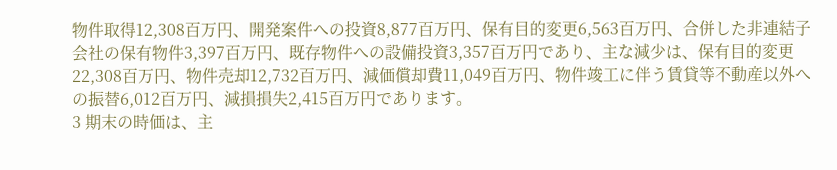物件取得12,308百万円、開発案件への投資8,877百万円、保有目的変更6,563百万円、合併した非連結子会社の保有物件3,397百万円、既存物件への設備投資3,357百万円であり、主な減少は、保有目的変更22,308百万円、物件売却12,732百万円、減価償却費11,049百万円、物件竣工に伴う賃貸等不動産以外への振替6,012百万円、減損損失2,415百万円であります。
3 期末の時価は、主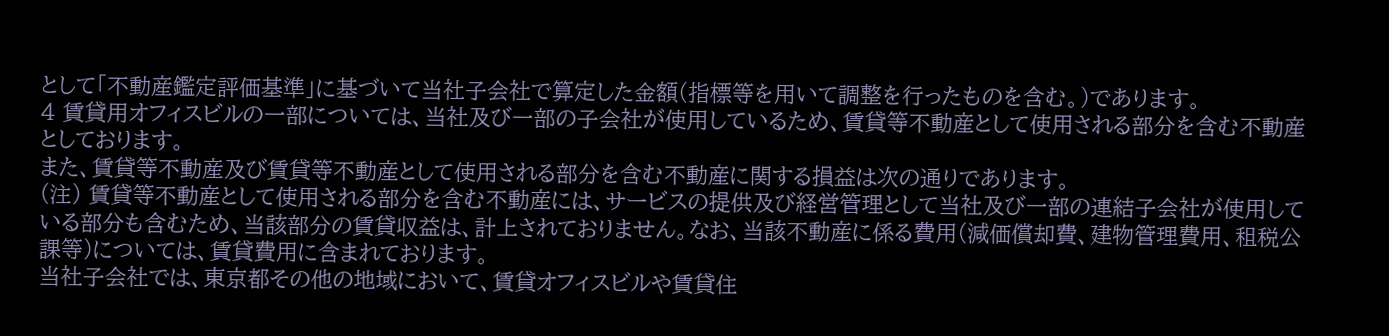として「不動産鑑定評価基準」に基づいて当社子会社で算定した金額(指標等を用いて調整を行ったものを含む。)であります。
4 賃貸用オフィスビルの一部については、当社及び一部の子会社が使用しているため、賃貸等不動産として使用される部分を含む不動産としております。
また、賃貸等不動産及び賃貸等不動産として使用される部分を含む不動産に関する損益は次の通りであります。
(注) 賃貸等不動産として使用される部分を含む不動産には、サービスの提供及び経営管理として当社及び一部の連結子会社が使用している部分も含むため、当該部分の賃貸収益は、計上されておりません。なお、当該不動産に係る費用(減価償却費、建物管理費用、租税公課等)については、賃貸費用に含まれております。
当社子会社では、東京都その他の地域において、賃貸オフィスビルや賃貸住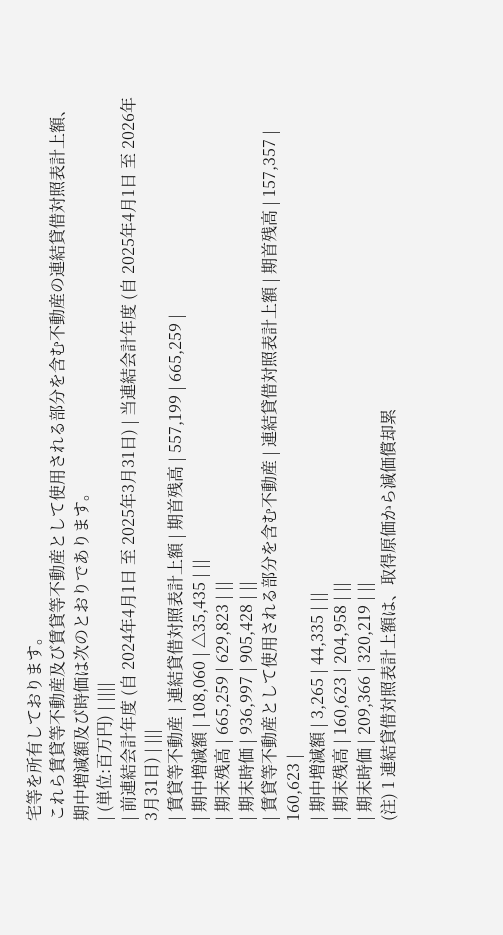宅等を所有しております。
これら賃貸等不動産及び賃貸等不動産として使用される部分を含む不動産の連結貸借対照表計上額、期中増減額及び時価は次のとおりであります。
| (単位:百万円) | ||||
| 前連結会計年度 (自 2024年4月1日 至 2025年3月31日) | 当連結会計年度 (自 2025年4月1日 至 2026年3月31日) | |||
| 賃貸等不動産 | 連結貸借対照表計上額 | 期首残高 | 557,199 | 665,259 |
| 期中増減額 | 108,060 | △35,435 | ||
| 期末残高 | 665,259 | 629,823 | ||
| 期末時価 | 936,997 | 905,428 | ||
| 賃貸等不動産として使用される部分を含む不動産 | 連結貸借対照表計上額 | 期首残高 | 157,357 | 160,623 |
| 期中増減額 | 3,265 | 44,335 | ||
| 期末残高 | 160,623 | 204,958 | ||
| 期末時価 | 209,366 | 320,219 | ||
(注) 1 連結貸借対照表計上額は、取得原価から減価償却累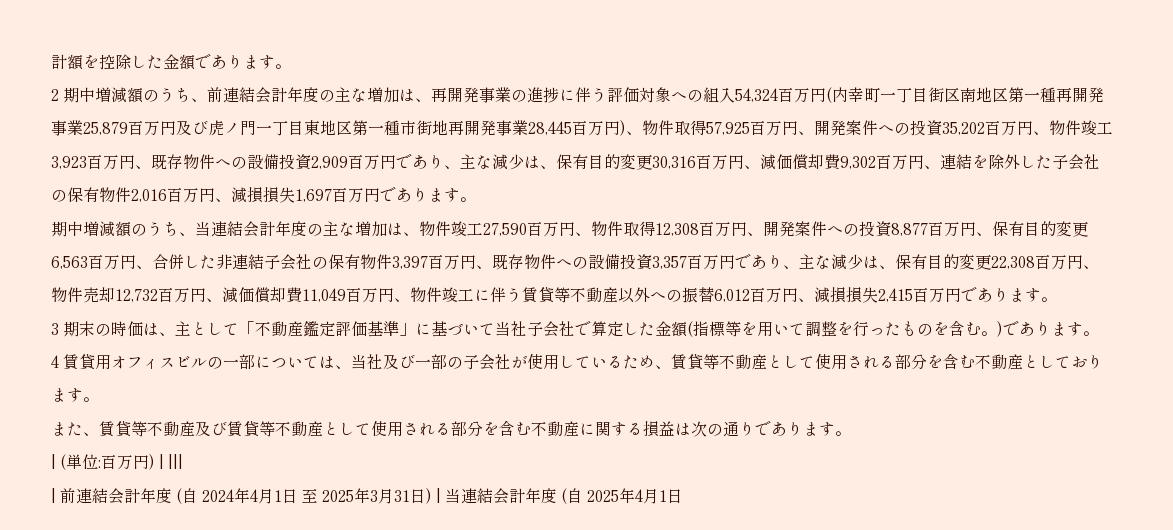計額を控除した金額であります。
2 期中増減額のうち、前連結会計年度の主な増加は、再開発事業の進捗に伴う評価対象への組入54,324百万円(内幸町一丁目街区南地区第一種再開発事業25,879百万円及び虎ノ門一丁目東地区第一種市街地再開発事業28,445百万円)、物件取得57,925百万円、開発案件への投資35,202百万円、物件竣工3,923百万円、既存物件への設備投資2,909百万円であり、主な減少は、保有目的変更30,316百万円、減価償却費9,302百万円、連結を除外した子会社の保有物件2,016百万円、減損損失1,697百万円であります。
期中増減額のうち、当連結会計年度の主な増加は、物件竣工27,590百万円、物件取得12,308百万円、開発案件への投資8,877百万円、保有目的変更6,563百万円、合併した非連結子会社の保有物件3,397百万円、既存物件への設備投資3,357百万円であり、主な減少は、保有目的変更22,308百万円、物件売却12,732百万円、減価償却費11,049百万円、物件竣工に伴う賃貸等不動産以外への振替6,012百万円、減損損失2,415百万円であります。
3 期末の時価は、主として「不動産鑑定評価基準」に基づいて当社子会社で算定した金額(指標等を用いて調整を行ったものを含む。)であります。
4 賃貸用オフィスビルの一部については、当社及び一部の子会社が使用しているため、賃貸等不動産として使用される部分を含む不動産としております。
また、賃貸等不動産及び賃貸等不動産として使用される部分を含む不動産に関する損益は次の通りであります。
| (単位:百万円) | |||
| 前連結会計年度 (自 2024年4月1日 至 2025年3月31日) | 当連結会計年度 (自 2025年4月1日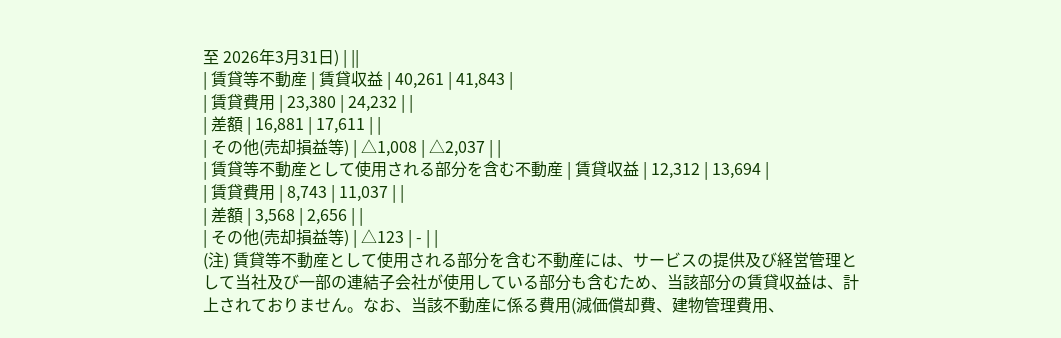至 2026年3月31日) | ||
| 賃貸等不動産 | 賃貸収益 | 40,261 | 41,843 |
| 賃貸費用 | 23,380 | 24,232 | |
| 差額 | 16,881 | 17,611 | |
| その他(売却損益等) | △1,008 | △2,037 | |
| 賃貸等不動産として使用される部分を含む不動産 | 賃貸収益 | 12,312 | 13,694 |
| 賃貸費用 | 8,743 | 11,037 | |
| 差額 | 3,568 | 2,656 | |
| その他(売却損益等) | △123 | - | |
(注) 賃貸等不動産として使用される部分を含む不動産には、サービスの提供及び経営管理として当社及び一部の連結子会社が使用している部分も含むため、当該部分の賃貸収益は、計上されておりません。なお、当該不動産に係る費用(減価償却費、建物管理費用、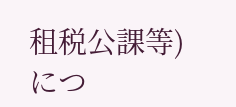租税公課等)につ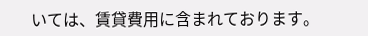いては、賃貸費用に含まれております。